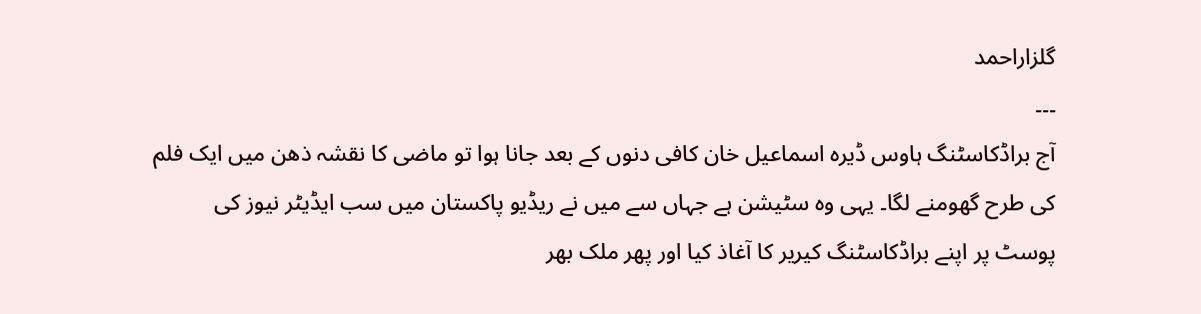گلزاراحمد
۔۔۔
آج براڈکاسٹنگ ہاوس ڈیرہ اسماعیل خان کافی دنوں کے بعد جانا ہوا تو ماضی کا نقشہ ذھن میں ایک فلم کی طرح گھومنے لگا۔ یہی وہ سٹیشن ہے جہاں سے میں نے ریڈیو پاکستان میں سب ایڈیٹر نیوز کی پوسٹ پر اپنے براڈکاسٹنگ کیریر کا آغاذ کیا اور پھر ملک بھر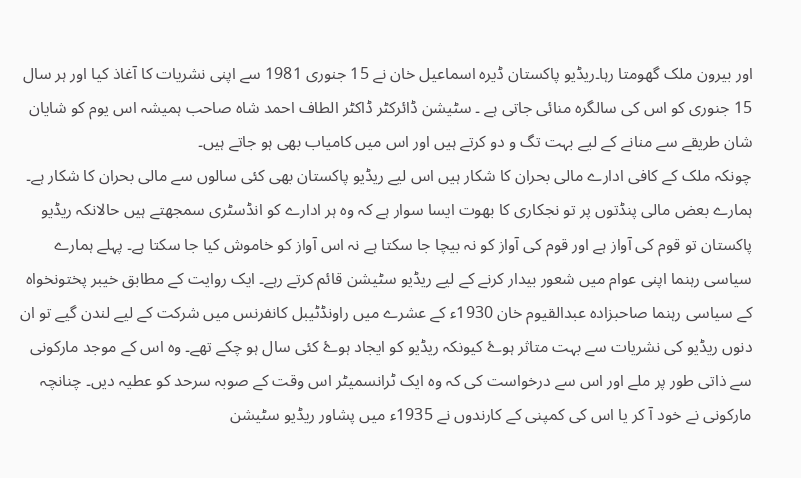اور بیرون ملک گھومتا رہا۔ریڈیو پاکستان ڈیرہ اسماعیل خان نے 15 جنوری 1981 سے اپنی نشریات کا آغاذ کیا اور ہر سال 15 جنوری کو اس کی سالگرہ منائی جاتی ہے ۔ سٹیشن ڈائرکٹر ڈاکٹر الطاف احمد شاہ صاحب ہمیشہ اس یوم کو شایان شان طریقے سے منانے کے لیے بہت تگ و دو کرتے ہیں اور اس میں کامیاب بھی ہو جاتے ہیں۔
چونکہ ملک کے کافی ادارے مالی بحران کا شکار ہیں اس لیے ریڈیو پاکستان بھی کئی سالوں سے مالی بحران کا شکار ہے۔
ہمارے بعض مالی پنڈتوں پر تو نجکاری کا بھوت ایسا سوار ہے کہ وہ ہر ادارے کو انڈسٹری سمجھتے ہیں حالانکہ ریڈیو پاکستان تو قوم کی آواز ہے اور قوم کی آواز کو نہ بیچا جا سکتا ہے نہ اس آواز کو خاموش کیا جا سکتا ہے۔ پہلے ہمارے سیاسی رہنما اپنی عوام میں شعور بیدار کرنے کے لیے ریڈیو سٹیشن قائم کرتے رہے۔ ایک روایت کے مطابق خیبر پختونخواہ کے سیاسی رہنما صاحبزادہ عبدالقیوم خان 1930ء کے عشرے میں راونڈٹیبل کانفرنس میں شرکت کے لیے لندن گیے تو ان دنوں ریڈیو کی نشریات سے بہت متاثر ہوۓ کیونکہ ریڈیو کو ایجاد ہوۓ کئی سال ہو چکے تھے۔ وہ اس کے موجد مارکونی سے ذاتی طور پر ملے اور اس سے درخواست کی کہ وہ ایک ٹرانسمیٹر اس وقت کے صوبہ سرحد کو عطیہ دیں۔ چنانچہ مارکونی نے خود آ کر یا اس کی کمپنی کے کارندوں نے 1935ء میں پشاور ریڈیو سٹیشن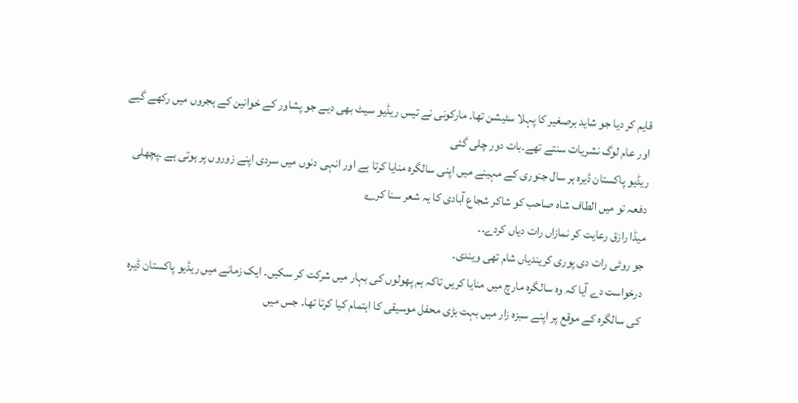قایم کر دیا جو شاید برصغیر کا پہلا سٹیشن تھا۔ مارکونی نے تیس ریڈیو سیٹ بھی دیے جو پشاور کے خوانین کے ہجروں میں رکھے گیے اور عام لوگ نشریات سنتے تھے۔بات دور چلی گئی
ریڈیو پاکستان ڈیرہ ہر سال جنوری کے مہینے میں اپنی سالگرہ منایا کرتا ہے اور انہی دنوں میں سردی اپنے زوروں پر ہوتی ہے ۔پچھلی دفعہ تو میں الطاف شاہ صاحب کو شاکر شجاع آبادی کا یہ شعر سنا کر؎
میڈا رازق رعایت کر نمازاں رات دیاں کردے۔۔
جو روٹی رات دی پوری کریندیاں شام تھی ویندی۔
درخواست دے آیا کہ وہ سالگرہ مارچ میں منایا کریں تاکہ ہم پھولوں کی بہار میں شرکت کر سکیں۔ ایک زمانے میں ریڈیو پاکستان ڈیرہ کی سالگرہ کے موقع پر اپنے سبزہ زار میں بہت بڑی محفل موسیقی کا اہتمام کیا کرتا تھا۔ جس میں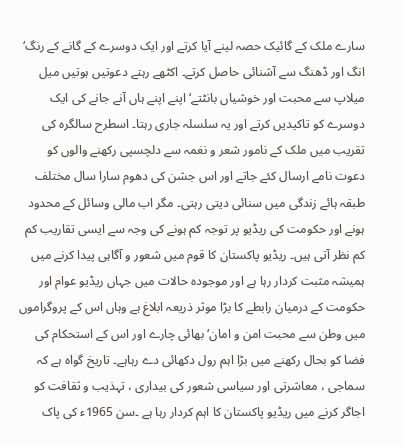سارے ملک کے گائیک حصہ لینے آیا کرتے اور ایک دوسرے کے گانے کے رنگ‘ انگ اور ڈھنگ سے آشنائی حاصل کرتے۔ اکٹھے رہتے دعوتیں ہوتیں میل میلاپ سے محبت اور خوشیاں بانٹتے‘ اپنے اپنے ہاں آنے جانے کی ایک دوسرے کو تاکیدیں کرتے اور یہ سلسلہ جاری رہتا۔ اسطرح سالگرہ کی تقریب میں ملک کے نامور شعر و نغمہ سے دلچسپی رکھنے والوں کو دعوت نامے ارسال کئے جاتے اور اس جشن کی دھوم سارا سال مختلف طبقہ ہائے زندگی میں سنائی دیتی رہتی۔ مگر اب مالی وسائل کے محدود ہونے اور حکومت کی ریڈیو پر توجہ کم ہونے کی وجہ سے ایسی تقاریب کم کم نظر آتی ہیں۔ ریڈیو پاکستان کا قوم میں شعور و آگاہی پیدا کرنے میں ہمیشہ مثبت کردار رہا ہے اور موجودہ حالات میں جہاں ریڈیو عوام اور حکومت کے درمیان رابطے کا بڑا موثر ذریعہ ابلاغ ہے وہاں اس کے پروگراموں میں وطن سے محبت امن و امان‘ بھائی چارے اور اس کے استحکام کی فضا کو بحال رکھنے میں بڑا اہم رول دکھائی دے رہاہے۔ تاریخ گواہ ہے کہ سماجی ، معاشرتی اور سیاسی شعور کی بیداری ، تہذیب و ثقافت کو اجاگر کرنے میں ریڈیو پاکستان کا اہم کردار رہا ہے ۔سن 1965ء کی پاک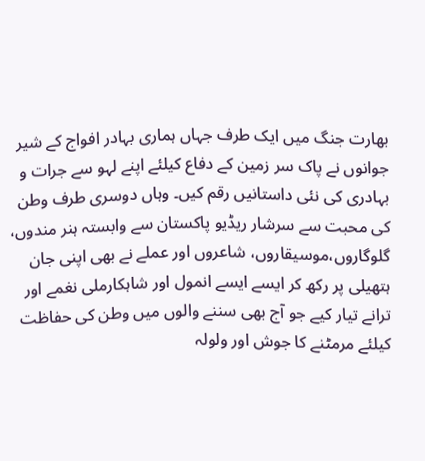بھارت جنگ میں ایک طرف جہاں ہماری بہادر افواج کے شیر جوانوں نے پاک سر زمین کے دفاع کیلئے اپنے لہو سے جرات و بہادری کی نئی داستانیں رقم کیں۔ وہاں دوسری طرف وطن کی محبت سے سرشار ریڈیو پاکستان سے وابستہ ہنر مندوں، گلوگاروں،موسیقاروں، شاعروں اور عملے نے بھی اپنی جان ہتھیلی پر رکھ کر ایسے ایسے انمول اور شاہکارملی نغمے اور ترانے تیار کیے جو آج بھی سننے والوں میں وطن کی حفاظت کیلئے مرمٹنے کا جوش اور ولولہ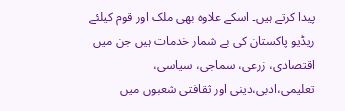پیدا کرتے ہیں۔ اسکے علاوہ بھی ملک اور قوم کیلئے ریڈیو پاکستان کی بے شمار خدمات ہیں جن میں اقتصادی، زرعی، سماجی، سیاسی، تعلیمی،ادبی،دینی اور ثقافتی شعبوں میں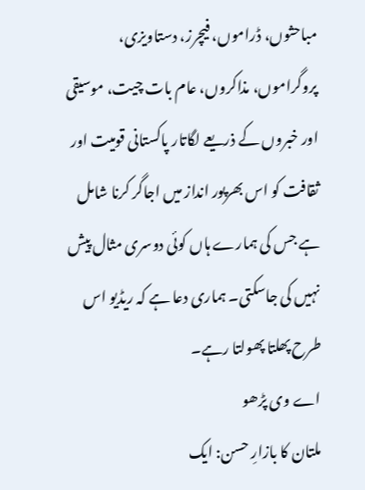مباحثوں، ڈراموں، فیچرز، دستاویزی، پروگراموں، مذاکروں، عام بات چیت، موسیقی اور خبروں کے ذریعے لگاتار پاکستانی قومیت اور ثقافت کو اس بھرپور انداز میں اجاگر کرنا شامل ہے جس کی ہمارے ہاں کوئی دوسری مثال پیش نہیں کی جاسکتی۔ ہماری دعا ہے کہ ریڈیو اس طرح پھلتا پھولتا رہے۔
اے وی پڑھو
ملتان کا بازارِ حسن: ایک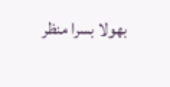بھولا بسرا منظر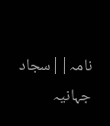نامہ||سجاد جہانیہ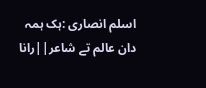اسلم انصاری :ہک ہمہ دان عالم تے شاعر||رانا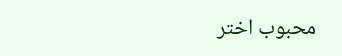محبوب اختر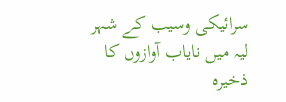سرائیکی وسیب کے شہر لیہ میں نایاب آوازوں کا ذخیرہ